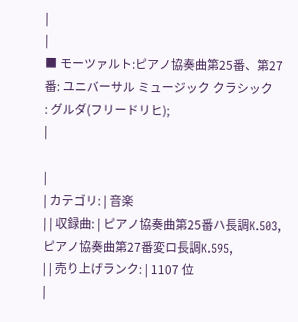|
|
■ モーツァルト:ピアノ協奏曲第25番、第27番: ユニバーサル ミュージック クラシック
: グルダ(フリードリヒ);
|

|
| カテゴリ: | 音楽
| | 収録曲: | ピアノ協奏曲第25番ハ長調K.503, ピアノ協奏曲第27番変ロ長調K.595,
| | 売り上げランク: | 1107 位
|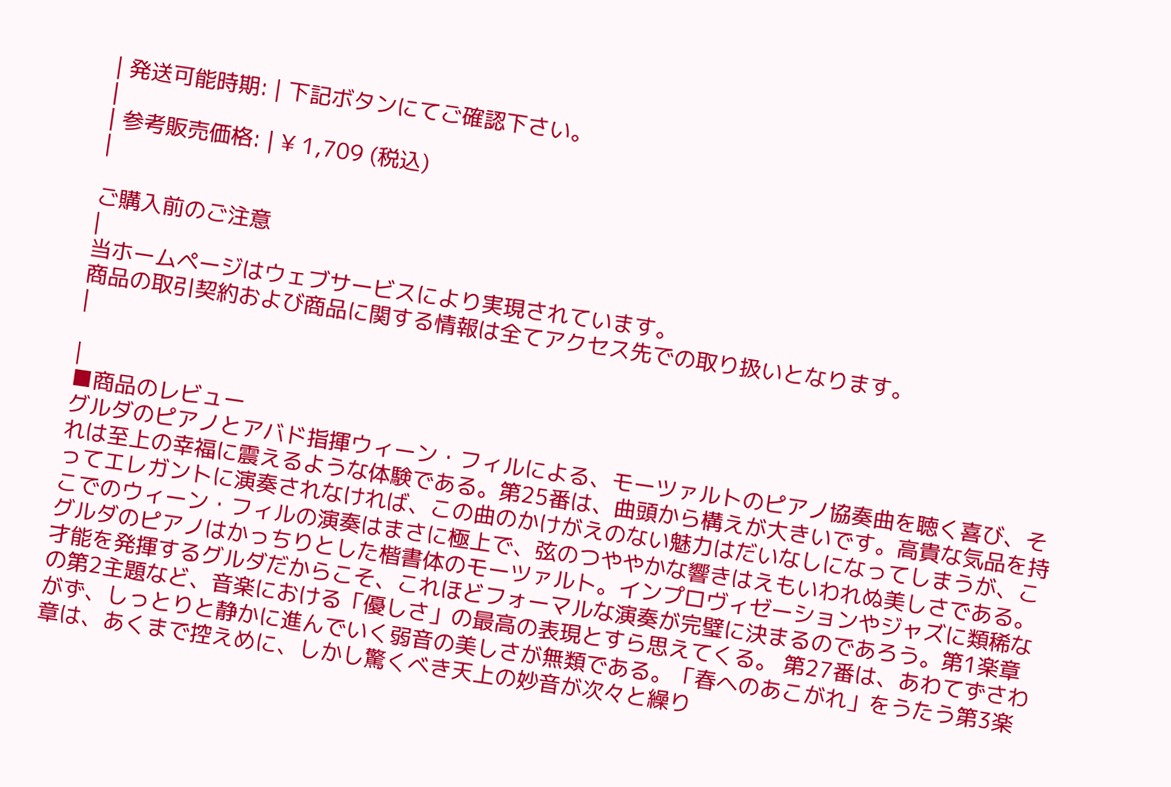| 発送可能時期: | 下記ボタンにてご確認下さい。
|
| 参考販売価格: | ¥ 1,709 (税込)
|

ご購入前のご注意
|
当ホームページはウェブサービスにより実現されています。
商品の取引契約および商品に関する情報は全てアクセス先での取り扱いとなります。
|

|
■商品のレビュー
グルダのピアノとアバド指揮ウィーン・フィルによる、モーツァルトのピアノ協奏曲を聴く喜び、それは至上の幸福に震えるような体験である。第25番は、曲頭から構えが大きいです。高貴な気品を持ってエレガントに演奏されなければ、この曲のかけがえのない魅力はだいなしになってしまうが、ここでのウィーン・フィルの演奏はまさに極上で、弦のつややかな響きはえもいわれぬ美しさである。グルダのピアノはかっちりとした楷書体のモーツァルト。インプロヴィゼーションやジャズに類稀な才能を発揮するグルダだからこそ、これほどフォーマルな演奏が完璧に決まるのであろう。第1楽章の第2主題など、音楽における「優しさ」の最高の表現とすら思えてくる。 第27番は、あわてずさわがず、しっとりと静かに進んでいく弱音の美しさが無類である。「春へのあこがれ」をうたう第3楽章は、あくまで控えめに、しかし驚くべき天上の妙音が次々と繰り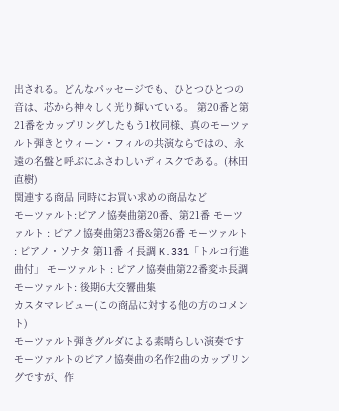出される。どんなパッセージでも、ひとつひとつの音は、芯から神々しく光り輝いている。 第20番と第21番をカップリングしたもう1枚同様、真のモーツァルト弾きとウィーン・フィルの共演ならではの、永遠の名盤と呼ぶにふさわしいディスクである。(林田直樹)
関連する商品 同時にお買い求めの商品など
モーツァルト:ピアノ協奏曲第20番、第21番 モーツァルト : ピアノ協奏曲第23番&第26番 モーツァルト : ピアノ・ソナタ 第11番 イ長調 K.331「トルコ行進曲付」 モーツァルト : ピアノ協奏曲第22番変ホ長調 モーツァルト: 後期6大交響曲集
カスタマレビュー(この商品に対する他の方のコメント)
モーツァルト弾きグルダによる素晴らしい演奏です
モーツァルトのピアノ協奏曲の名作2曲のカップリングですが、作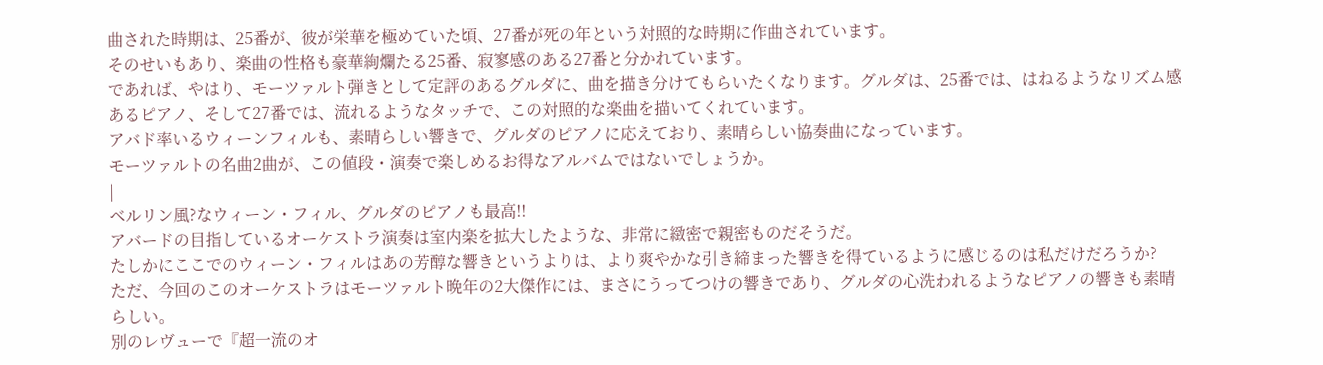曲された時期は、25番が、彼が栄華を極めていた頃、27番が死の年という対照的な時期に作曲されています。
そのせいもあり、楽曲の性格も豪華絢爛たる25番、寂寥感のある27番と分かれています。
であれば、やはり、モーツァルト弾きとして定評のあるグルダに、曲を描き分けてもらいたくなります。グルダは、25番では、はねるようなリズム感あるピアノ、そして27番では、流れるようなタッチで、この対照的な楽曲を描いてくれています。
アバド率いるウィーンフィルも、素晴らしい響きで、グルダのピアノに応えており、素晴らしい協奏曲になっています。
モーツァルトの名曲2曲が、この値段・演奏で楽しめるお得なアルバムではないでしょうか。
|
ベルリン風?なウィーン・フィル、グルダのピアノも最高!!
アバードの目指しているオーケストラ演奏は室内楽を拡大したような、非常に緻密で親密ものだそうだ。
たしかにここでのウィーン・フィルはあの芳醇な響きというよりは、より爽やかな引き締まった響きを得ているように感じるのは私だけだろうか?
ただ、今回のこのオーケストラはモーツァルト晩年の2大傑作には、まさにうってつけの響きであり、グルダの心洗われるようなピアノの響きも素晴らしい。
別のレヴューで『超一流のオ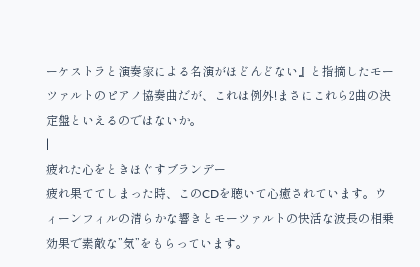ーケストラと演奏家による名演がほどんどない』と指摘したモーツァルトのピアノ協奏曲だが、これは例外!まさにこれら2曲の決定盤といえるのではないか。
|
疲れた心をときほぐすブランデー
疲れ果ててしまった時、このCDを聴いて心癒されています。ウィーンフィルの清らかな響きとモーツァルトの快活な波長の相乗効果で素敵な”気”をもらっています。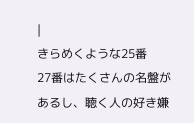|
きらめくような25番
27番はたくさんの名盤があるし、聴く人の好き嫌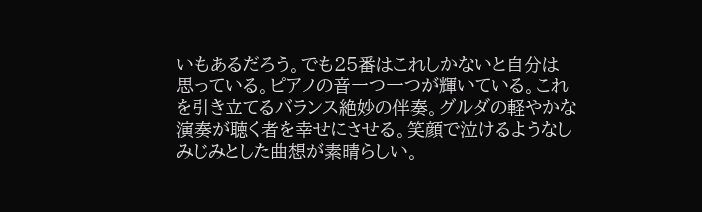いもあるだろう。でも25番はこれしかないと自分は思っている。ピアノの音一つ一つが輝いている。これを引き立てるバランス絶妙の伴奏。グルダの軽やかな演奏が聴く者を幸せにさせる。笑顔で泣けるようなしみじみとした曲想が素晴らしい。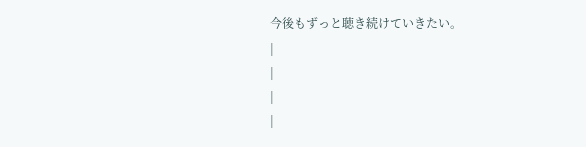今後もずっと聴き続けていきたい。
|
|
|
|